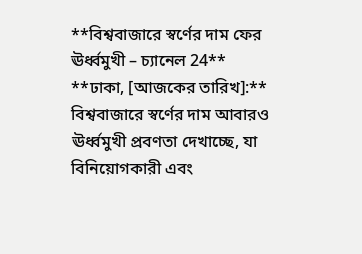**বিশ্ববাজারে স্বর্ণের দাম ফের ঊর্ধ্বমুখী – চ্যানেল 24**
**ঢাকা, [আজকের তারিখ]:** বিশ্ববাজারে স্বর্ণের দাম আবারও ঊর্ধ্বমুখী প্রবণতা দেখাচ্ছে, যা বিনিয়োগকারী এবং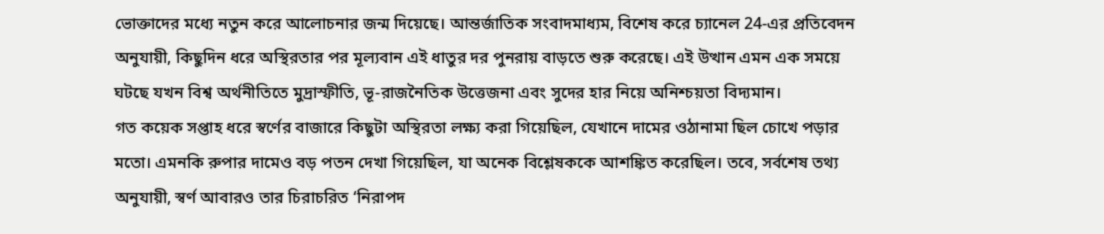ভোক্তাদের মধ্যে নতুন করে আলোচনার জন্ম দিয়েছে। আন্তর্জাতিক সংবাদমাধ্যম, বিশেষ করে চ্যানেল 24-এর প্রতিবেদন অনুযায়ী, কিছুদিন ধরে অস্থিরতার পর মূল্যবান এই ধাতুর দর পুনরায় বাড়তে শুরু করেছে। এই উত্থান এমন এক সময়ে ঘটছে যখন বিশ্ব অর্থনীতিতে মুদ্রাস্ফীতি, ভূ-রাজনৈতিক উত্তেজনা এবং সুদের হার নিয়ে অনিশ্চয়তা বিদ্যমান।
গত কয়েক সপ্তাহ ধরে স্বর্ণের বাজারে কিছুটা অস্থিরতা লক্ষ্য করা গিয়েছিল, যেখানে দামের ওঠানামা ছিল চোখে পড়ার মতো। এমনকি রুপার দামেও বড় পতন দেখা গিয়েছিল, যা অনেক বিশ্লেষককে আশঙ্কিত করেছিল। তবে, সর্বশেষ তথ্য অনুযায়ী, স্বর্ণ আবারও তার চিরাচরিত ‘নিরাপদ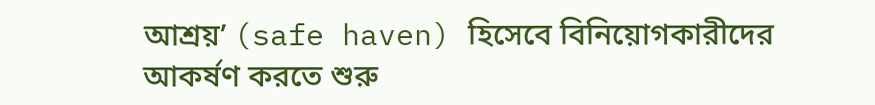আশ্রয়’ (safe haven) হিসেবে বিনিয়োগকারীদের আকর্ষণ করতে শুরু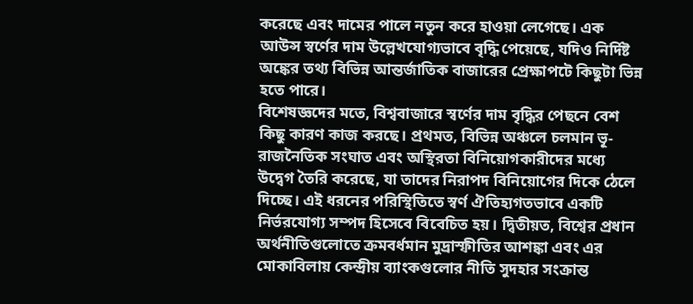করেছে এবং দামের পালে নতুন করে হাওয়া লেগেছে। এক আউন্স স্বর্ণের দাম উল্লেখযোগ্যভাবে বৃদ্ধি পেয়েছে, যদিও নির্দিষ্ট অঙ্কের তথ্য বিভিন্ন আন্তর্জাতিক বাজারের প্রেক্ষাপটে কিছুটা ভিন্ন হতে পারে।
বিশেষজ্ঞদের মতে, বিশ্ববাজারে স্বর্ণের দাম বৃদ্ধির পেছনে বেশ কিছু কারণ কাজ করছে। প্রথমত, বিভিন্ন অঞ্চলে চলমান ভূ-রাজনৈতিক সংঘাত এবং অস্থিরতা বিনিয়োগকারীদের মধ্যে উদ্বেগ তৈরি করেছে, যা তাদের নিরাপদ বিনিয়োগের দিকে ঠেলে দিচ্ছে। এই ধরনের পরিস্থিতিতে স্বর্ণ ঐতিহ্যগতভাবে একটি নির্ভরযোগ্য সম্পদ হিসেবে বিবেচিত হয়। দ্বিতীয়ত, বিশ্বের প্রধান অর্থনীতিগুলোতে ক্রমবর্ধমান মুদ্রাস্ফীতির আশঙ্কা এবং এর মোকাবিলায় কেন্দ্রীয় ব্যাংকগুলোর নীতি সুদহার সংক্রান্ত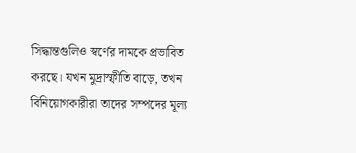সিদ্ধান্তগুলিও স্বর্ণের দামকে প্রভাবিত করছে। যখন মুদ্রাস্ফীতি বাড়ে, তখন বিনিয়োগকারীরা তাদের সম্পদের মূল্য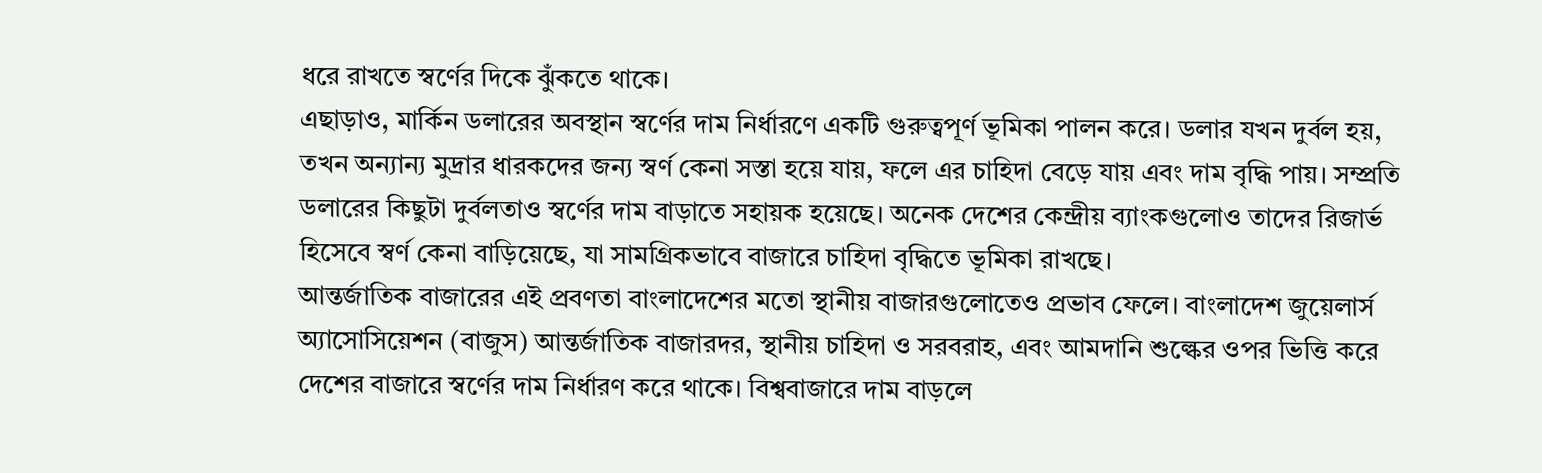ধরে রাখতে স্বর্ণের দিকে ঝুঁকতে থাকে।
এছাড়াও, মার্কিন ডলারের অবস্থান স্বর্ণের দাম নির্ধারণে একটি গুরুত্বপূর্ণ ভূমিকা পালন করে। ডলার যখন দুর্বল হয়, তখন অন্যান্য মুদ্রার ধারকদের জন্য স্বর্ণ কেনা সস্তা হয়ে যায়, ফলে এর চাহিদা বেড়ে যায় এবং দাম বৃদ্ধি পায়। সম্প্রতি ডলারের কিছুটা দুর্বলতাও স্বর্ণের দাম বাড়াতে সহায়ক হয়েছে। অনেক দেশের কেন্দ্রীয় ব্যাংকগুলোও তাদের রিজার্ভ হিসেবে স্বর্ণ কেনা বাড়িয়েছে, যা সামগ্রিকভাবে বাজারে চাহিদা বৃদ্ধিতে ভূমিকা রাখছে।
আন্তর্জাতিক বাজারের এই প্রবণতা বাংলাদেশের মতো স্থানীয় বাজারগুলোতেও প্রভাব ফেলে। বাংলাদেশ জুয়েলার্স অ্যাসোসিয়েশন (বাজুস) আন্তর্জাতিক বাজারদর, স্থানীয় চাহিদা ও সরবরাহ, এবং আমদানি শুল্কের ওপর ভিত্তি করে দেশের বাজারে স্বর্ণের দাম নির্ধারণ করে থাকে। বিশ্ববাজারে দাম বাড়লে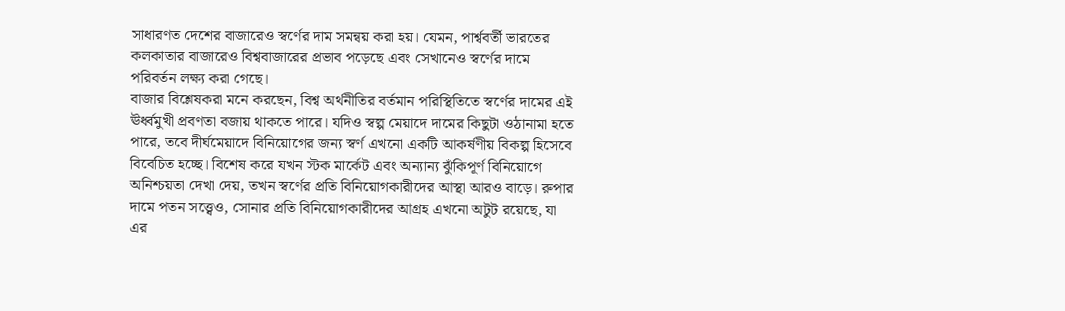সাধারণত দেশের বাজারেও স্বর্ণের দাম সমন্বয় করা হয়। যেমন, পার্শ্ববর্তী ভারতের কলকাতার বাজারেও বিশ্ববাজারের প্রভাব পড়েছে এবং সেখানেও স্বর্ণের দামে পরিবর্তন লক্ষ্য করা গেছে।
বাজার বিশ্লেষকরা মনে করছেন, বিশ্ব অর্থনীতির বর্তমান পরিস্থিতিতে স্বর্ণের দামের এই ঊর্ধ্বমুখী প্রবণতা বজায় থাকতে পারে। যদিও স্বল্প মেয়াদে দামের কিছুটা ওঠানামা হতে পারে, তবে দীর্ঘমেয়াদে বিনিয়োগের জন্য স্বর্ণ এখনো একটি আকর্ষণীয় বিকল্প হিসেবে বিবেচিত হচ্ছে। বিশেষ করে যখন স্টক মার্কেট এবং অন্যান্য ঝুঁকিপূর্ণ বিনিয়োগে অনিশ্চয়তা দেখা দেয়, তখন স্বর্ণের প্রতি বিনিয়োগকারীদের আস্থা আরও বাড়ে। রুপার দামে পতন সত্ত্বেও, সোনার প্রতি বিনিয়োগকারীদের আগ্রহ এখনো অটুট রয়েছে, যা এর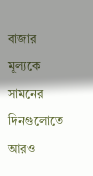বাজার মূল্যকে সামনের দিনগুলোতে আরও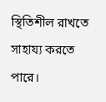স্থিতিশীল রাখতে সাহায্য করতে পারে।